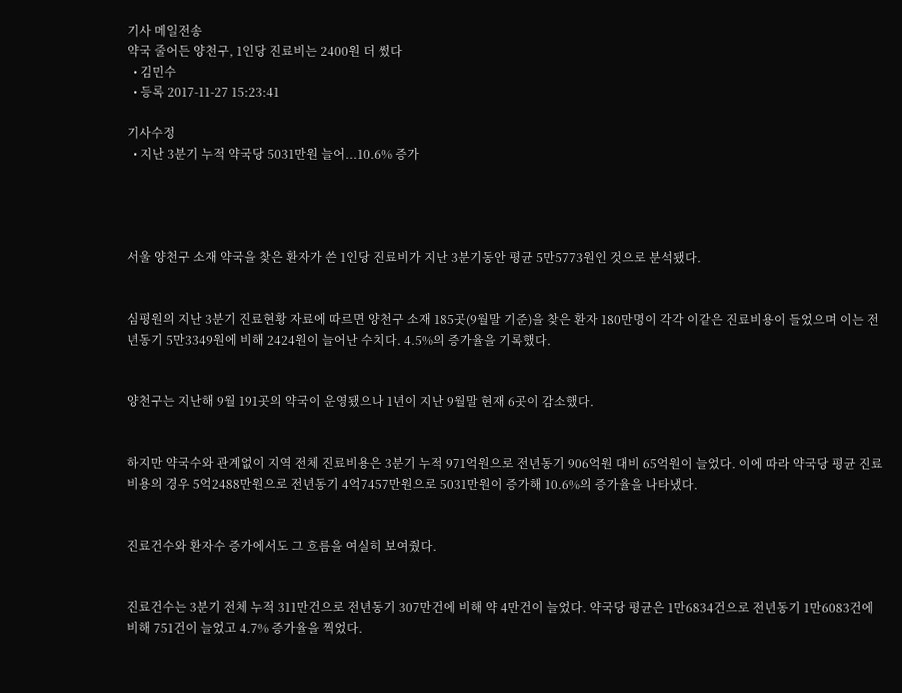기사 메일전송
약국 줄어든 양천구, 1인당 진료비는 2400원 더 썼다
  • 김민수
  • 등록 2017-11-27 15:23:41

기사수정
  • 지난 3분기 누적 약국당 5031만원 늘어...10.6% 증가




서울 양천구 소재 약국을 찾은 환자가 쓴 1인당 진료비가 지난 3분기동안 평균 5만5773원인 것으로 분석됐다.


심평원의 지난 3분기 진료현황 자료에 따르면 양천구 소재 185곳(9월말 기준)을 찾은 환자 180만명이 각각 이같은 진료비용이 들었으며 이는 전년동기 5만3349원에 비해 2424원이 늘어난 수치다. 4.5%의 증가율을 기록했다.


양천구는 지난해 9월 191곳의 약국이 운영됐으나 1년이 지난 9월말 현재 6곳이 감소했다.


하지만 약국수와 관계없이 지역 전체 진료비용은 3분기 누적 971억원으로 전년동기 906억원 대비 65억원이 늘었다. 이에 따라 약국당 평균 진료비용의 경우 5억2488만원으로 전년동기 4억7457만원으로 5031만원이 증가해 10.6%의 증가율을 나타냈다.


진료건수와 환자수 증가에서도 그 흐름을 여실히 보여줬다.


진료건수는 3분기 전체 누적 311만건으로 전년동기 307만건에 비해 약 4만건이 늘었다. 약국당 평균은 1만6834건으로 전년동기 1만6083건에 비해 751건이 늘었고 4.7% 증가율을 찍었다.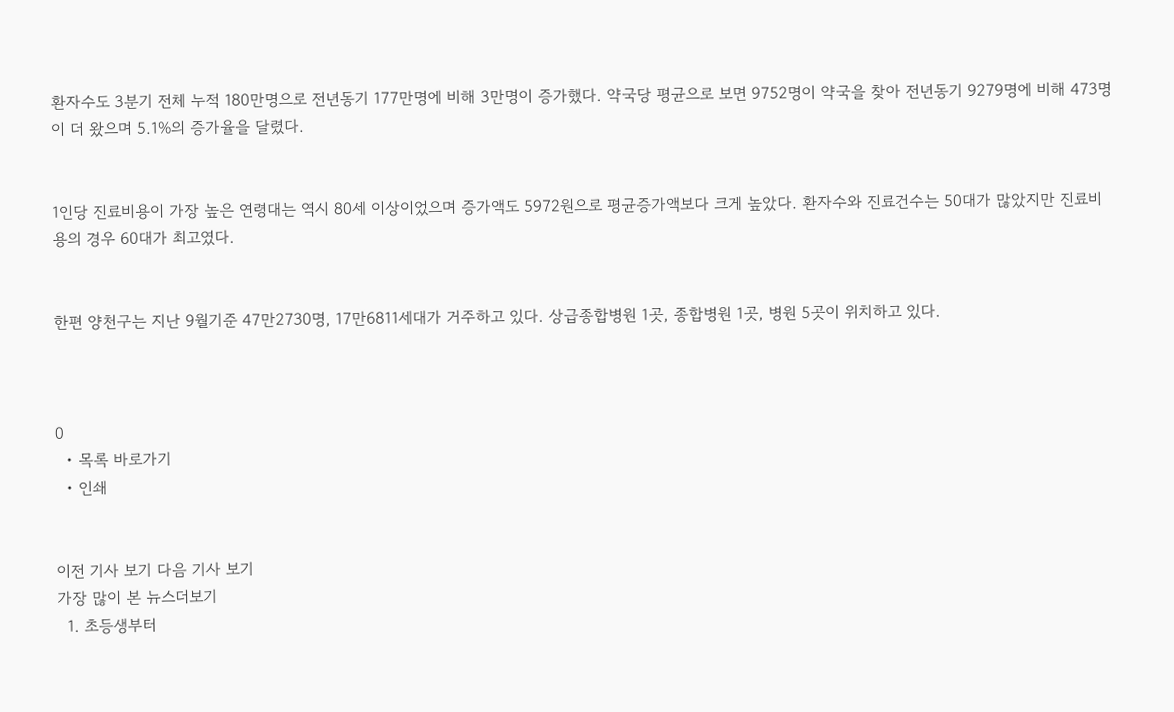환자수도 3분기 전체 누적 180만명으로 전년동기 177만명에 비해 3만명이 증가했다. 약국당 평균으로 보면 9752명이 약국을 찾아 전년동기 9279명에 비해 473명이 더 왔으며 5.1%의 증가율을 달렸다.


1인당 진료비용이 가장 높은 연령대는 역시 80세 이상이었으며 증가액도 5972원으로 평균증가액보다 크게 높았다. 환자수와 진료건수는 50대가 많았지만 진료비용의 경우 60대가 최고였다.


한편 양천구는 지난 9월기준 47만2730명, 17만6811세대가 거주하고 있다. 상급종합병원 1곳, 종합병원 1곳, 병원 5곳이 위치하고 있다.



0
  • 목록 바로가기
  • 인쇄


이전 기사 보기 다음 기사 보기
가장 많이 본 뉴스더보기
  1. 초등생부터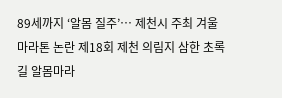89세까지 ‘알몸 질주’… 제천시 주최 겨울 마라톤 논란 제18회 제천 의림지 삼한 초록길 알몸마라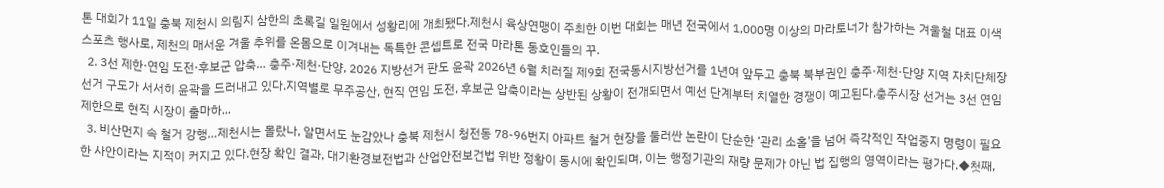톤 대회가 11일 충북 제천시 의림지 삼한의 초록길 일원에서 성황리에 개최됐다.제천시 육상연맹이 주최한 이번 대회는 매년 전국에서 1,000명 이상의 마라토너가 참가하는 겨울철 대표 이색 스포츠 행사로, 제천의 매서운 겨울 추위를 온몸으로 이겨내는 독특한 콘셉트로 전국 마라톤 동호인들의 꾸.
  2. 3선 제한·연임 도전·후보군 압축… 충주·제천·단양, 2026 지방선거 판도 윤곽 2026년 6월 치러질 제9회 전국동시지방선거를 1년여 앞두고 충북 북부권인 충주·제천·단양 지역 자치단체장 선거 구도가 서서히 윤곽을 드러내고 있다.지역별로 무주공산, 현직 연임 도전, 후보군 압축이라는 상반된 상황이 전개되면서 예선 단계부터 치열한 경쟁이 예고된다.충주시장 선거는 3선 연임 제한으로 현직 시장이 출마하...
  3. 비산먼지 속 철거 강행…제천시는 몰랐나, 알면서도 눈감았나 충북 제천시 청전동 78-96번지 아파트 철거 현장을 둘러싼 논란이 단순한 ‘관리 소홀’을 넘어 즉각적인 작업중지 명령이 필요한 사안이라는 지적이 커지고 있다.현장 확인 결과, 대기환경보전법과 산업안전보건법 위반 정황이 동시에 확인되며, 이는 행정기관의 재량 문제가 아닌 법 집행의 영역이라는 평가다.◆첫째,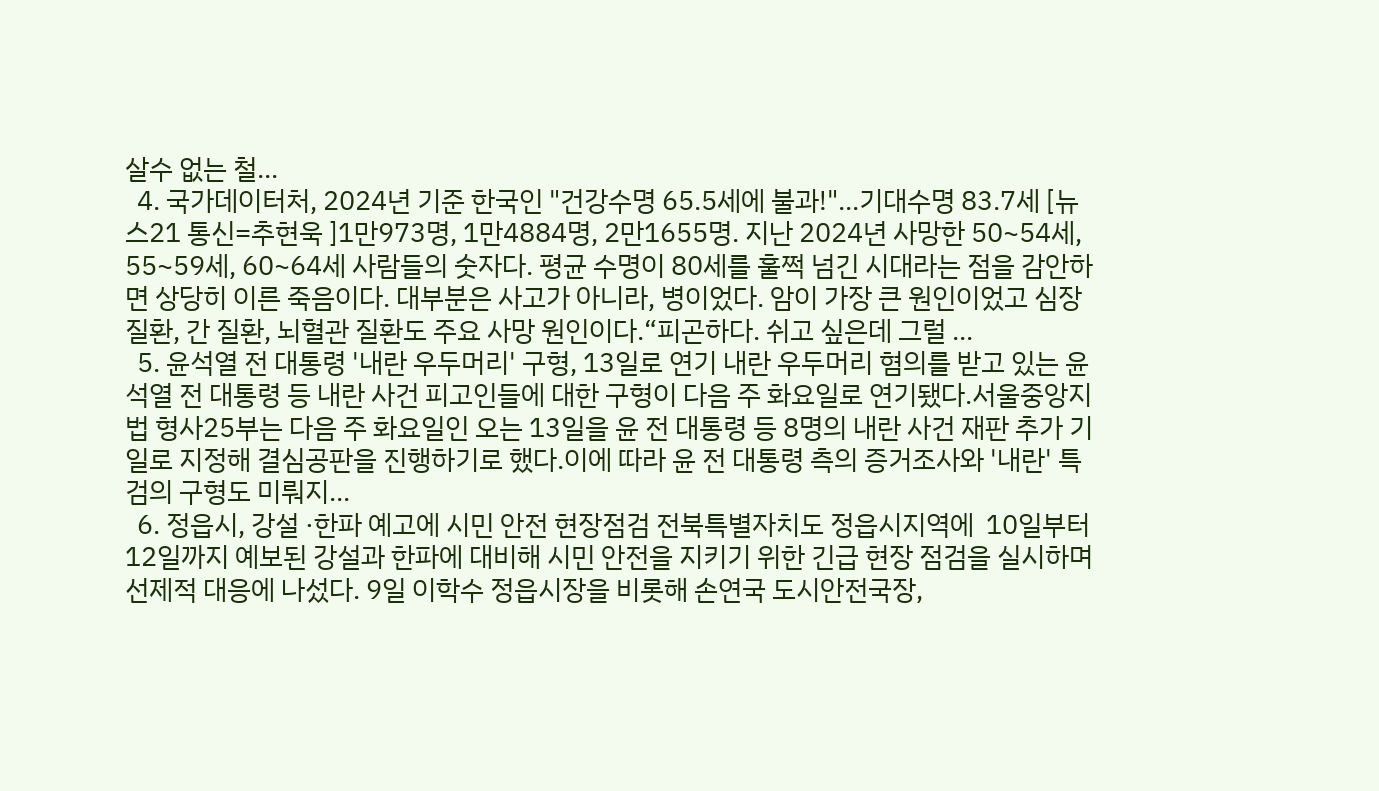살수 없는 철...
  4. 국가데이터처, 2024년 기준 한국인 "건강수명 65.5세에 불과!"...기대수명 83.7세 [뉴스21 통신=추현욱 ]1만973명, 1만4884명, 2만1655명. 지난 2024년 사망한 50~54세, 55~59세, 60~64세 사람들의 숫자다. 평균 수명이 80세를 훌쩍 넘긴 시대라는 점을 감안하면 상당히 이른 죽음이다. 대부분은 사고가 아니라, 병이었다. 암이 가장 큰 원인이었고 심장 질환, 간 질환, 뇌혈관 질환도 주요 사망 원인이다.“피곤하다. 쉬고 싶은데 그럴 ...
  5. 윤석열 전 대통령 '내란 우두머리' 구형, 13일로 연기 내란 우두머리 혐의를 받고 있는 윤석열 전 대통령 등 내란 사건 피고인들에 대한 구형이 다음 주 화요일로 연기됐다.서울중앙지법 형사25부는 다음 주 화요일인 오는 13일을 윤 전 대통령 등 8명의 내란 사건 재판 추가 기일로 지정해 결심공판을 진행하기로 했다.이에 따라 윤 전 대통령 측의 증거조사와 '내란' 특검의 구형도 미뤄지...
  6. 정읍시, 강설 ·한파 예고에 시민 안전 현장점검 전북특별자치도 정읍시지역에  10일부터 12일까지 예보된 강설과 한파에 대비해 시민 안전을 지키기 위한 긴급 현장 점검을 실시하며 선제적 대응에 나섰다. 9일 이학수 정읍시장을 비롯해 손연국 도시안전국장,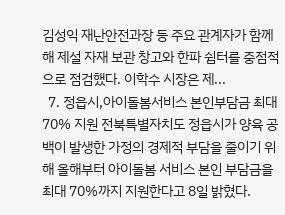김성익 재난안전과장 등 주요 관계자가 함께해 제설 자재 보관 창고와 한파 쉼터를 중점적으로 점검했다. 이학수 시장은 제...
  7. 정읍시,아이돌봄서비스 본인부담금 최대 70% 지원 전북특별자치도 정읍시가 양육 공백이 발생한 가정의 경제적 부담을 줄이기 위해 올해부터 아이돌봄 서비스 본인 부담금을 최대 70%까지 지원한다고 8일 밝혔다.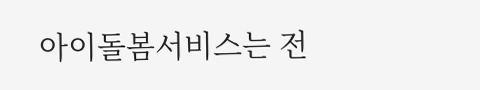아이돌봄서비스는 전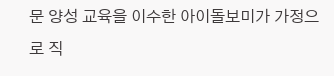문 양성 교육을 이수한 아이돌보미가 가정으로 직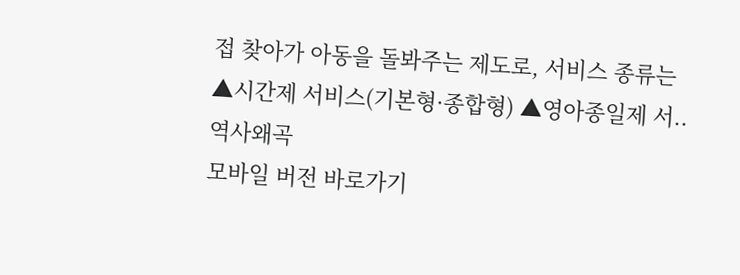접 찾아가 아동을 돌봐주는 제도로, 서비스 종류는 ▲시간제 서비스(기본형·종합형) ▲영아종일제 서..
역사왜곡
모바일 버전 바로가기